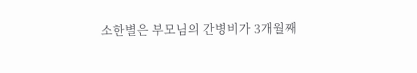소한별은 부모님의 간병비가 3개월째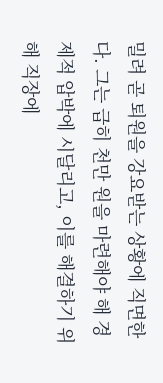밀려 곧 퇴원을 강요받는 상황에 직면한다. 그는 급히 천만 원을 마련해야 해 경제적 압박에 시달리고, 이를 해결하기 위해 직장에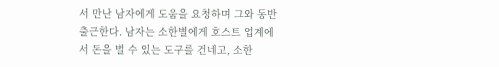서 만난 남자에게 도움을 요청하며 그와 동반 출근한다. 남자는 소한별에게 호스트 업계에서 돈을 벌 수 있는 도구를 건네고, 소한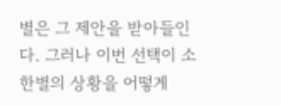별은 그 제안을 받아들인다. 그러나 이번 선택이 소한별의 상황을 어떻게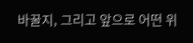바꿀지, 그리고 앞으로 어떤 위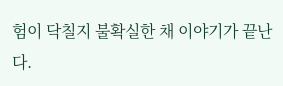험이 닥칠지 불확실한 채 이야기가 끝난다.